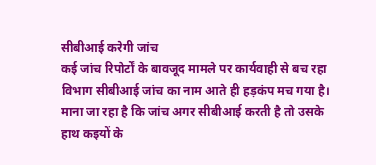सीबीआई करेगी जांच
कई जांच रिपोर्टों के बावजूद मामले पर कार्यवाही से बच रहा विभाग सीबीआई जांच का नाम आते ही हड़कंप मच गया है। माना जा रहा है कि जांच अगर सीबीआई करती है तो उसके हाथ कइयों के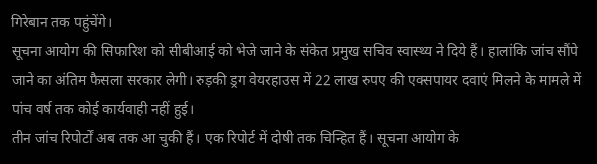गिरेबान तक पहुंचेंगे।
सूचना आयोग की सिफारिश को सीबीआई को भेजे जाने के संकेत प्रमुख सचिव स्वास्थ्य ने दिये हैं। हालांकि जांच सौंपे जाने का अंतिम फैसला सरकार लेगी। रुड़की ड्रग वेयरहाउस में 22 लाख रुपए की एक्सपायर दवाएं मिलने के मामले में पांच वर्ष तक कोई कार्यवाही नहीं हुई।
तीन जांच रिपोर्टों अब तक आ चुकी हैं। एक रिपोर्ट में दोषी तक चिन्हित हैं। सूचना आयोग के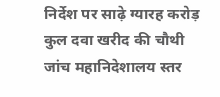निर्देश पर साढ़े ग्यारह करोड़ कुल दवा खरीद की चौथी जांच महानिदेशालय स्तर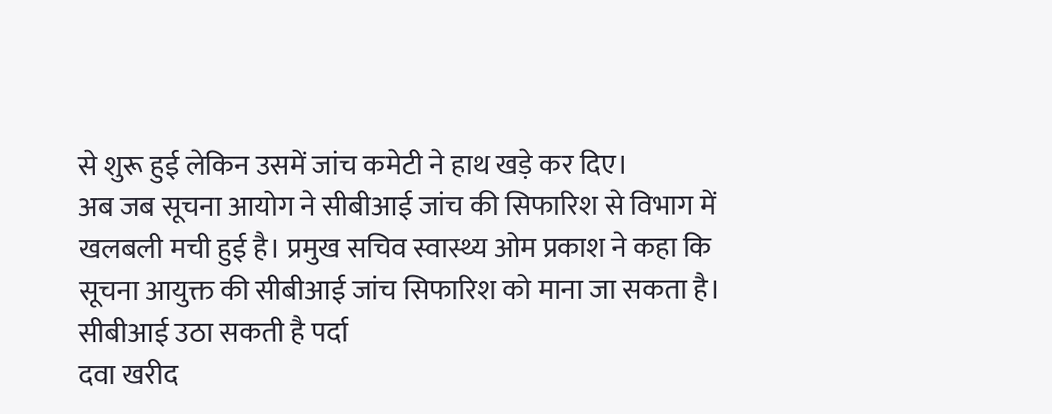से शुरू हुई लेकिन उसमें जांच कमेटी ने हाथ खड़े कर दिए।
अब जब सूचना आयोग ने सीबीआई जांच की सिफारिश से विभाग में खलबली मची हुई है। प्रमुख सचिव स्वास्थ्य ओम प्रकाश ने कहा कि सूचना आयुक्त की सीबीआई जांच सिफारिश को माना जा सकता है।
सीबीआई उठा सकती है पर्दा
दवा खरीद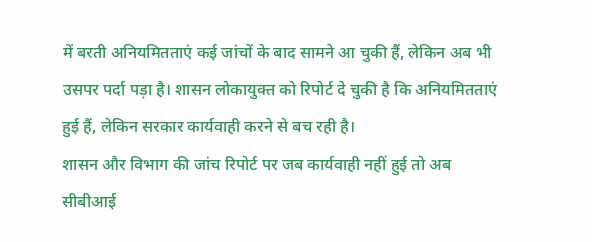में बरती अनियमितताएं कई जांचों के बाद सामने आ चुकी हैं, लेकिन अब भी उसपर पर्दा पड़ा है। शासन लोकायुक्त को रिपोर्ट दे चुकी है कि अनियमितताएं हुई हैं, लेकिन सरकार कार्यवाही करने से बच रही है।
शासन और विभाग की जांच रिपोर्ट पर जब कार्यवाही नहीं हुई तो अब सीबीआई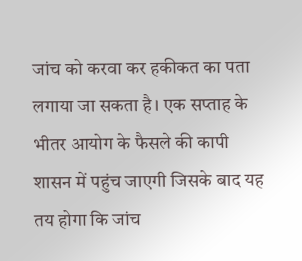जांच को करवा कर हकीकत का पता लगाया जा सकता है। एक सप्ताह के भीतर आयोग के फैसले की कापी शासन में पहुंच जाएगी जिसके बाद यह तय होगा कि जांच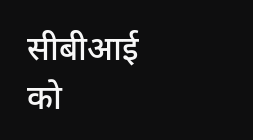सीबीआई को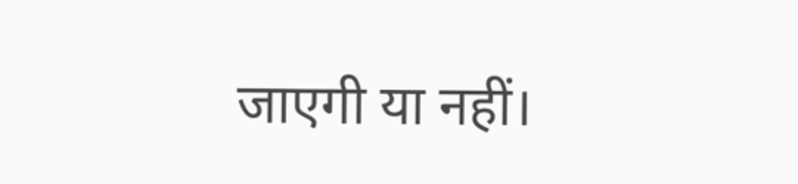जाएगी या नहीं।